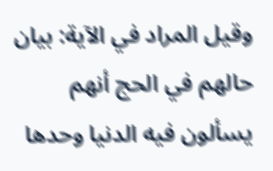وقيل المراد في الآية: بيان حالهم في الحج أنهم يسألون فيه الدنيا وحدها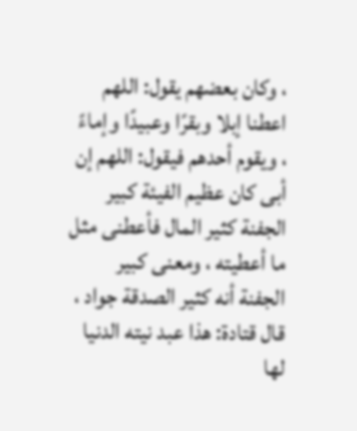، وكان بعضهم يقول: اللهم اعطنا إبلا وبقرًا وعبيدًا وإماءً ، ويقوم أحدهم فيقول: اللهم إن أبى كان عظيم الفيئة كبير الجفنة كثير المال فأعطنى مثل ما أعطيته ، ومعنى كبير الجفنة أنه كثير الصدقة جواد ، قال قتادة: هذا عبد نيته الدنيا لها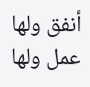أنفق ولها عمل ولها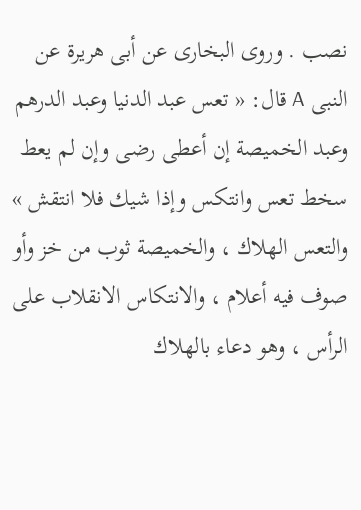نصب . وروى البخارى عن أبى هريرة عن النبى A قال: « تعس عبد الدنيا وعبد الدرهم وعبد الخميصة إن أعطى رضى وإن لم يعط سخط تعس وانتكس وإذا شيك فلا انتقش » والتعس الهلاك ، والخميصة ثوب من خز وأو صوف فيه أعلام ، والانتكاس الانقلاب على الرأس ، وهو دعاء بالهلاك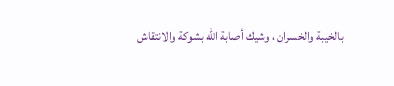بالخيبة والخسران ، وشيك أصابة الله بشوكة والانتقاش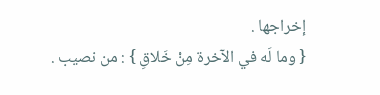إخراجها .
{ وما لَه في الآخرة مِنْ خَلاقِ } : من نصيب .